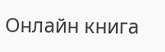Онлайн книга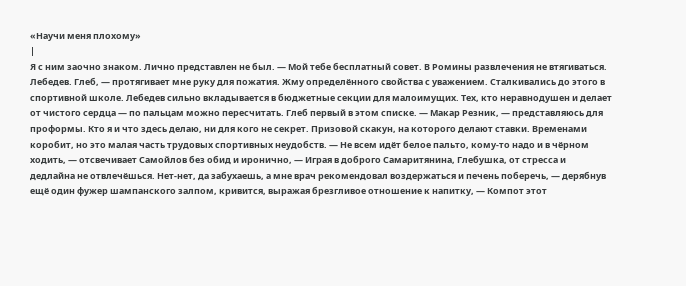«Научи меня плохому»
|
Я с ним заочно знаком. Лично представлен не был. — Мой тебе бесплатный совет. В Ромины развлечения не втягиваться. Лебедев. Глеб, — протягивает мне руку для пожатия. Жму определённого свойства с уважением. Сталкивались до этого в спортивной школе. Лебедев сильно вкладывается в бюджетные секции для малоимущих. Тех, кто неравнодушен и делает от чистого сердца — по пальцам можно пересчитать. Глеб первый в этом списке. — Макар Резник, — представляюсь для проформы. Кто я и что здесь делаю, ни для кого не секрет. Призовой скакун, на которого делают ставки. Временами коробит, но это малая часть трудовых спортивных неудобств. — Не всем идёт белое пальто, кому-то надо и в чёрном ходить, — отсвечивает Самойлов без обид и иронично, — Играя в доброго Самаритянина, Глебушка, от стресса и дедлайна не отвлечёшься. Нет-нет, да забухаешь, а мне врач рекомендовал воздержаться и печень поберечь, — дерябнув ещё один фужер шампанского залпом, кривится, выражая брезгливое отношение к напитку, — Компот этот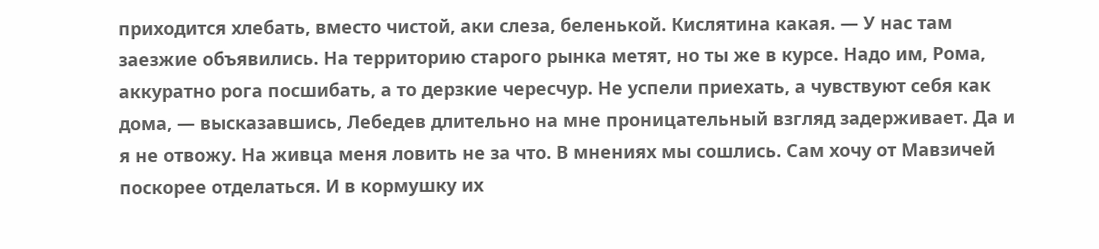приходится хлебать, вместо чистой, аки слеза, беленькой. Кислятина какая. — У нас там заезжие объявились. На территорию старого рынка метят, но ты же в курсе. Надо им, Рома, аккуратно рога посшибать, а то дерзкие чересчур. Не успели приехать, а чувствуют себя как дома, — высказавшись, Лебедев длительно на мне проницательный взгляд задерживает. Да и я не отвожу. На живца меня ловить не за что. В мнениях мы сошлись. Сам хочу от Мавзичей поскорее отделаться. И в кормушку их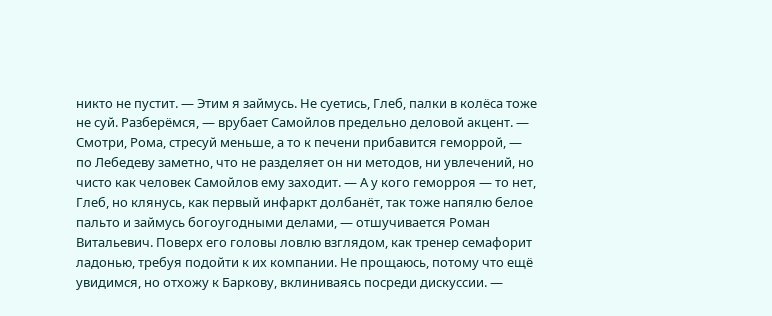никто не пустит. — Этим я займусь. Не суетись, Глеб, палки в колёса тоже не суй. Разберёмся, — врубает Самойлов предельно деловой акцент. — Смотри, Рома, стресуй меньше, а то к печени прибавится геморрой, — по Лебедеву заметно, что не разделяет он ни методов, ни увлечений, но чисто как человек Самойлов ему заходит. — А у кого геморроя — то нет, Глеб, но клянусь, как первый инфаркт долбанёт, так тоже напялю белое пальто и займусь богоугодными делами, — отшучивается Роман Витальевич. Поверх его головы ловлю взглядом, как тренер семафорит ладонью, требуя подойти к их компании. Не прощаюсь, потому что ещё увидимся, но отхожу к Баркову, вклиниваясь посреди дискуссии. —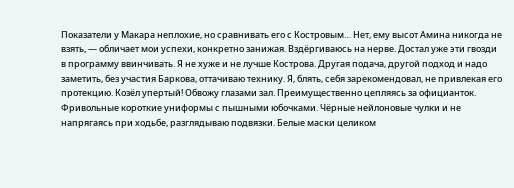Показатели у Макара неплохие, но сравнивать его с Костровым… Нет, ему высот Амина никогда не взять, — обличает мои успехи, конкретно занижая. Вздёргиваюсь на нерве. Достал уже эти гвозди в программу ввинчивать. Я не хуже и не лучше Кострова. Другая подача, другой подход и надо заметить, без участия Баркова, оттачиваю технику. Я, блять, себя зарекомендовал, не привлекая его протекцию. Козёл упертый! Обвожу глазами зал. Преимущественно цепляясь за официанток. Фривольные короткие униформы с пышными юбочками. Чёрные нейлоновые чулки и не напрягаясь при ходьбе, разглядываю подвязки. Белые маски целиком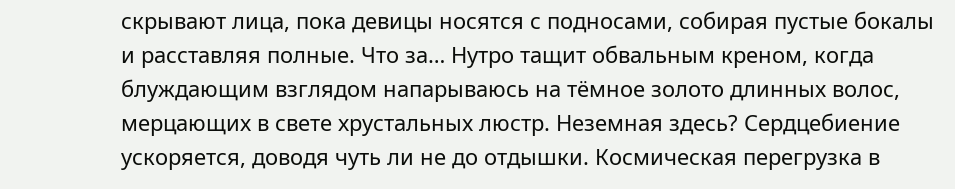скрывают лица, пока девицы носятся с подносами, собирая пустые бокалы и расставляя полные. Что за… Нутро тащит обвальным креном, когда блуждающим взглядом напарываюсь на тёмное золото длинных волос, мерцающих в свете хрустальных люстр. Неземная здесь? Сердцебиение ускоряется, доводя чуть ли не до отдышки. Космическая перегрузка в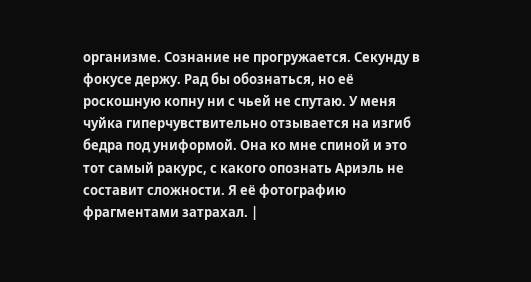организме. Сознание не прогружается. Секунду в фокусе держу. Рад бы обознаться, но её роскошную копну ни с чьей не спутаю. У меня чуйка гиперчувствительно отзывается на изгиб бедра под униформой. Она ко мне спиной и это тот самый ракурс, с какого опознать Ариэль не составит сложности. Я её фотографию фрагментами затрахал. |